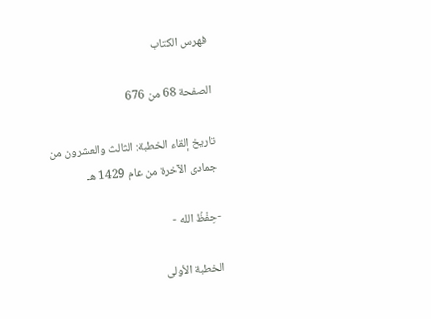فهرس الكتاب

الصفحة 68 من 676

تاريخ إلقاء الخطبة: الثالث والعشرون من جمادى الآخرة من عام 1429 هـ

-حِفْظُ الله -

الخطبة الأولى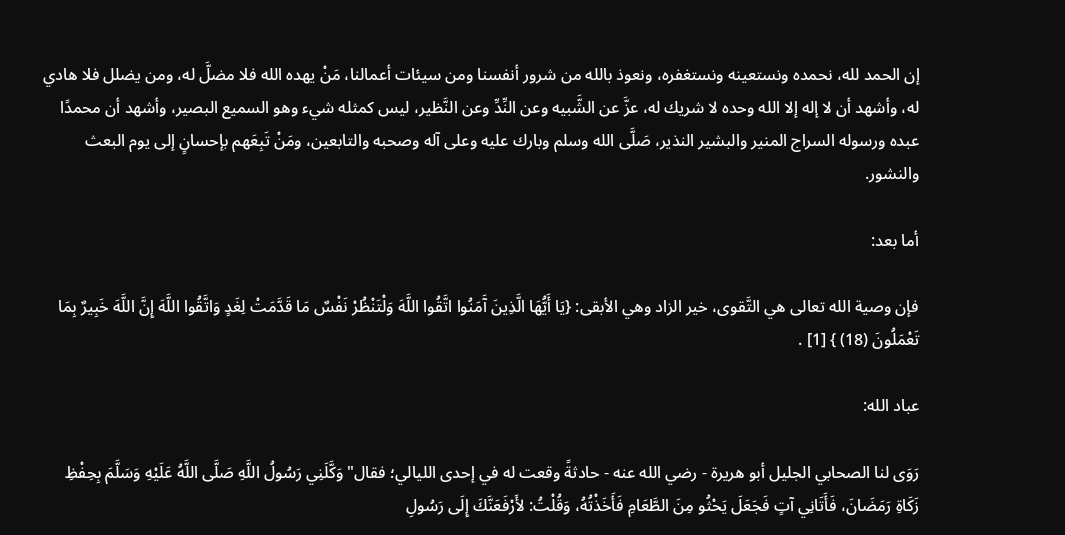إن الحمد لله، نحمده ونستعينه ونستغفره، ونعوذ بالله من شرور أنفسنا ومن سيئات أعمالنا، مَنْ يهده الله فلا مضلَّ له، ومن يضلل فلا هادي له، وأشهد أن لا إله إلا الله وحده لا شريك له، عزَّ عن الشَّبيه وعن النِّدِّ وعن النَّظير، ليس كمثله شيء وهو السميع البصير، وأشهد أن محمدًا عبده ورسوله السراج المنير والبشير النذير، صَلَّى الله وسلم وبارك عليه وعلى آله وصحبه والتابعين، ومَنْ تَبِعَهم بإحسانٍ إلى يوم البعث والنشور.

أما بعد:

فإن وصية الله تعالى هي التَّقوى، خير الزاد وهي الأبقى: {يَا أَيُّهَا الَّذِينَ آَمَنُوا اتَّقُوا اللَّهَ وَلْتَنْظُرْ نَفْسٌ مَا قَدَّمَتْ لِغَدٍ وَاتَّقُوا اللَّهَ إِنَّ اللَّهَ خَبِيرٌ بِمَا تَعْمَلُونَ (18) } [1] .

عباد الله:

رَوَى لنا الصحابي الجليل أبو هريرة - رضي الله عنه - حادثةً وقعت له في إحدى الليالي؛ فقال"وَكَّلَنِي رَسُولُ اللَّهِ صَلَّى اللَّهُ عَلَيْهِ وَسَلَّمَ بِحِفْظِ زَكَاةِ رَمَضَانَ، فَأَتَانِي آتٍ فَجَعَلَ يَحْثُو مِنَ الطَّعَامِ فَأَخَذْتُهُ، وَقُلْتُ: لأَرْفَعَنَّكَ إِلَى رَسُولِ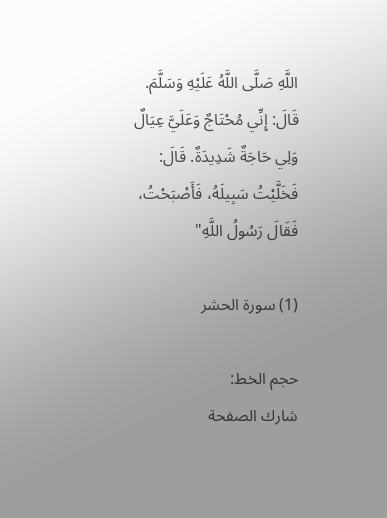اللَّهِ صَلَّى اللَّهُ عَلَيْهِ وَسَلَّمَ. قَالَ: إِنِّي مُحْتَاجٌ وَعَلَيَّ عِيَالٌ وَلِي حَاجَةٌ شَدِيدَةٌ. قَالَ: فَخَلَّيْتُ سَبِيلَهُ، فَأَصْبَحْتُ، فَقَالَ رَسُولُ اللَّهِ"

(1) سورة الحشر

حجم الخط:
شارك الصفحة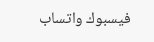فيسبوك واتساب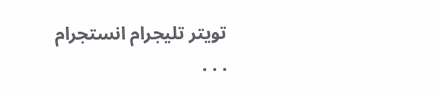تويتر تليجرام انستجرام
. . .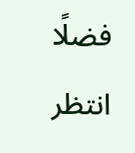فضلًا انتظر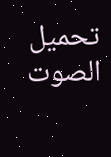تحميل الصوت